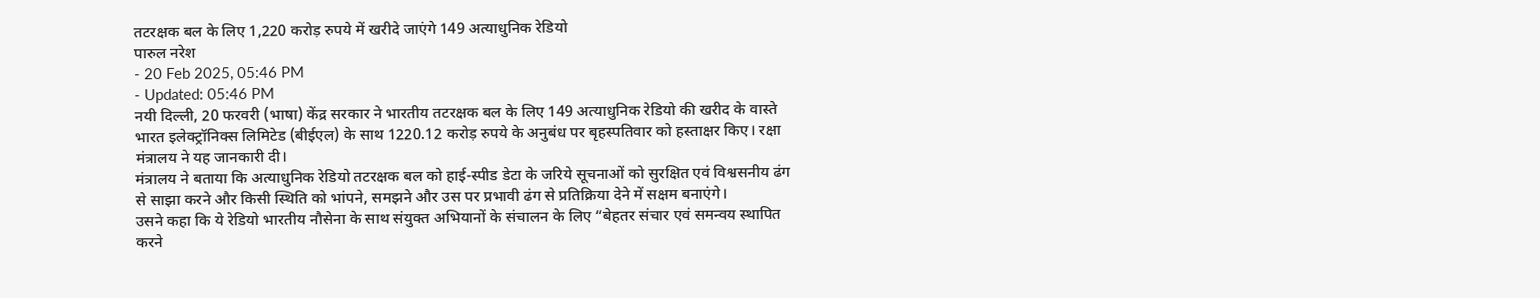तटरक्षक बल के लिए 1,220 करोड़ रुपये में खरीदे जाएंगे 149 अत्याधुनिक रेडियो
पारुल नरेश
- 20 Feb 2025, 05:46 PM
- Updated: 05:46 PM
नयी दिल्ली, 20 फरवरी (भाषा) केंद्र सरकार ने भारतीय तटरक्षक बल के लिए 149 अत्याधुनिक रेडियो की खरीद के वास्ते भारत इलेक्ट्रॉनिक्स लिमिटेड (बीईएल) के साथ 1220.12 करोड़ रुपये के अनुबंध पर बृहस्पतिवार को हस्ताक्षर किए। रक्षा मंत्रालय ने यह जानकारी दी।
मंत्रालय ने बताया कि अत्याधुनिक रेडियो तटरक्षक बल को हाई-स्पीड डेटा के जरिये सूचनाओं को सुरक्षित एवं विश्वसनीय ढंग से साझा करने और किसी स्थिति को भांपने, समझने और उस पर प्रभावी ढंग से प्रतिक्रिया देने में सक्षम बनाएंगे।
उसने कहा कि ये रेडियो भारतीय नौसेना के साथ संयुक्त अभियानों के संचालन के लिए “बेहतर संचार एवं समन्वय स्थापित करने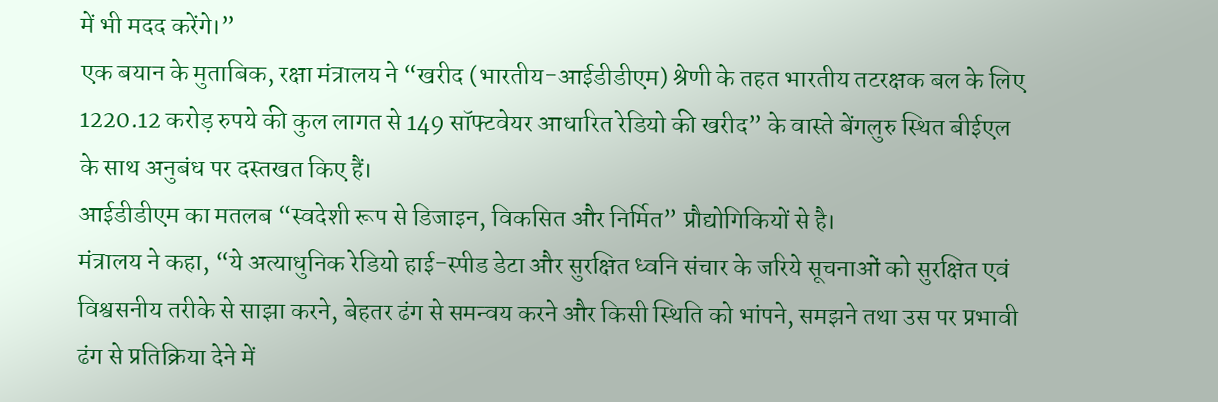में भी मदद करेंगे।”
एक बयान के मुताबिक, रक्षा मंत्रालय ने “खरीद (भारतीय-आईडीडीएम) श्रेणी के तहत भारतीय तटरक्षक बल के लिए 1220.12 करोड़ रुपये की कुल लागत से 149 सॉफ्टवेयर आधारित रेडियो की खरीद” के वास्ते बेंगलुरु स्थित बीईएल के साथ अनुबंध पर दस्तखत किए हैं।
आईडीडीएम का मतलब “स्वदेशी रूप से डिजाइन, विकसित और निर्मित” प्रौद्योगिकियों से है।
मंत्रालय ने कहा, “ये अत्याधुनिक रेडियो हाई-स्पीड डेटा और सुरक्षित ध्वनि संचार के जरिये सूचनाओं को सुरक्षित एवं विश्वसनीय तरीके से साझा करने, बेहतर ढंग से समन्वय करने और किसी स्थिति को भांपने, समझने तथा उस पर प्रभावी ढंग से प्रतिक्रिया देने में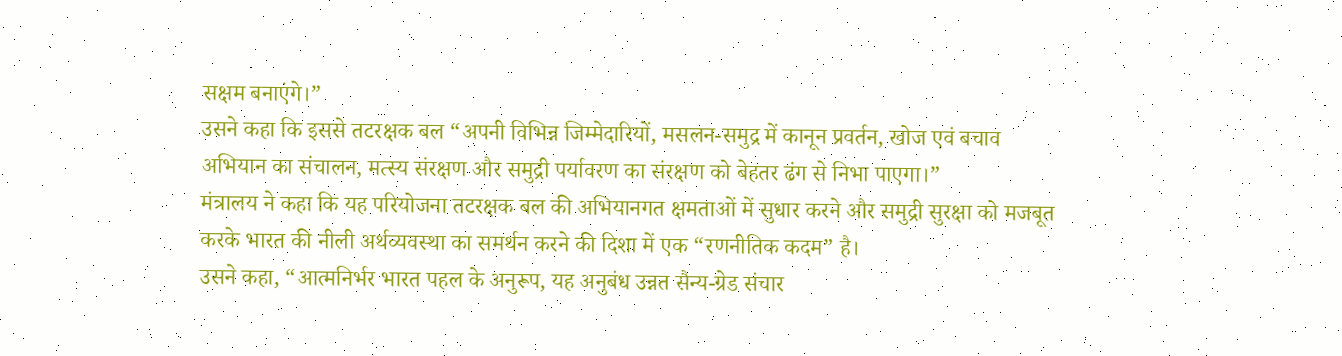सक्षम बनाएंगे।”
उसने कहा कि इससे तटरक्षक बल “अपनी विभिन्न जिम्मेदारियों, मसलन-समुद्र में कानून प्रवर्तन, खोज एवं बचाव अभियान का संचालन, मत्स्य संरक्षण और समुद्री पर्यावरण का संरक्षण को बेहतर ढंग से निभा पाएगा।”
मंत्रालय ने कहा कि यह परियोजना तटरक्षक बल की अभियानगत क्षमताओं में सुधार करने और समुद्री सुरक्षा को मजबूत करके भारत की नीली अर्थव्यवस्था का समर्थन करने की दिशा में एक “रणनीतिक कदम” है।
उसने कहा, “आत्मनिर्भर भारत पहल के अनुरूप, यह अनुबंध उन्नत सैन्य-ग्रेड संचार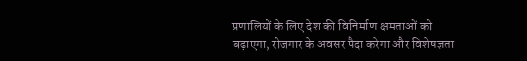प्रणालियों के लिए देश की विनिर्माण क्षमताओं को बढ़ाएगा, रोजगार के अवसर पैदा करेगा और विशेषज्ञता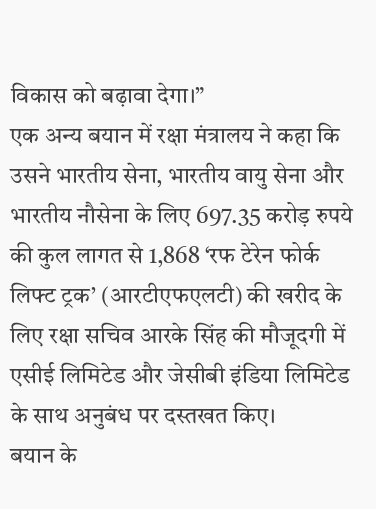विकास को बढ़ावा देगा।”
एक अन्य बयान में रक्षा मंत्रालय ने कहा कि उसने भारतीय सेना, भारतीय वायु सेना और भारतीय नौसेना के लिए 697.35 करोड़ रुपये की कुल लागत से 1,868 ‘रफ टेरेन फोर्क लिफ्ट ट्रक’ (आरटीएफएलटी) की खरीद के लिए रक्षा सचिव आरके सिंह की मौजूदगी में एसीई लिमिटेड और जेसीबी इंडिया लिमिटेड के साथ अनुबंध पर दस्तखत किए।
बयान के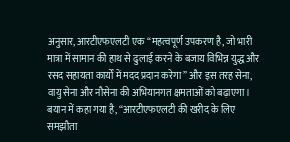अनुसार, आरटीएफएलटी एक “महत्वपूर्ण उपकरण है, जो भारी मात्रा में सामान की हाथ से ढुलाई करने के बजाय विभिन्न युद्ध और रसद सहायता कार्यों में मदद प्रदान करेगा” और इस तरह सेना, वायु सेना और नौसेना की अभियानगत क्षमताओं को बढ़ाएगा।
बयान में कहा गया है, “आरटीएफएलटी की खरीद के लिए समझौता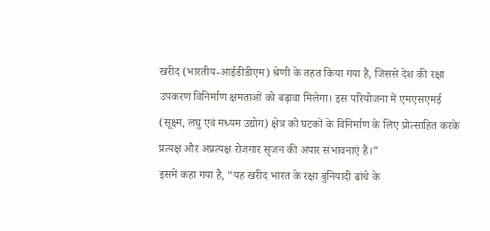खरीद (भारतीय-आईडीडीएम) श्रेणी के तहत किया गया है, जिससे देश की रक्षा उपकरण विनिर्माण क्षमताओं को बढ़ावा मिलेगा। इस परियोजना में एमएसएमई (सूक्ष्म, लघु एवं मध्यम उद्योग) क्षेत्र को घटकों के विनिर्माण के लिए प्रोत्साहित करके प्रत्यक्ष और अप्रत्यक्ष रोजगार सृजन की अपार संभावनाएं हैं।”
इसमें कहा गया है, “यह खरीद भारत के रक्षा बुनियादी ढांचे के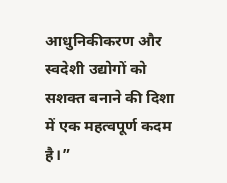आधुनिकीकरण और स्वदेशी उद्योगों को सशक्त बनाने की दिशा में एक महत्वपूर्ण कदम है।”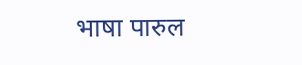भाषा पारुल